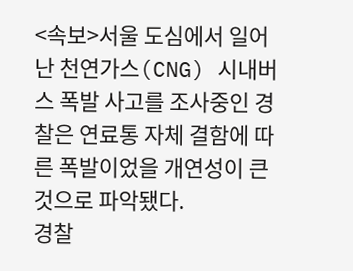<속보>서울 도심에서 일어난 천연가스(CNG) 시내버스 폭발 사고를 조사중인 경찰은 연료통 자체 결함에 따른 폭발이었을 개연성이 큰 것으로 파악됐다.
경찰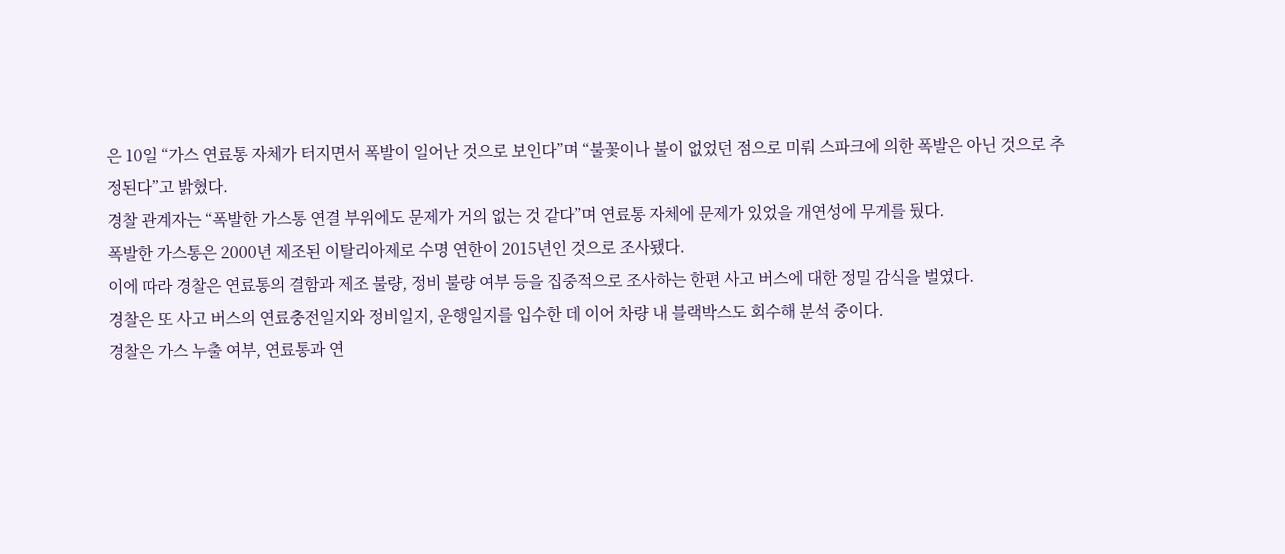은 10일 “가스 연료통 자체가 터지면서 폭발이 일어난 것으로 보인다”며 “불꽃이나 불이 없었던 점으로 미뤄 스파크에 의한 폭발은 아닌 것으로 추정된다”고 밝혔다.
경찰 관계자는 “폭발한 가스통 연결 부위에도 문제가 거의 없는 것 같다”며 연료통 자체에 문제가 있었을 개연성에 무게를 뒀다.
폭발한 가스통은 2000년 제조된 이탈리아제로 수명 연한이 2015년인 것으로 조사됐다.
이에 따라 경찰은 연료통의 결함과 제조 불량, 정비 불량 여부 등을 집중적으로 조사하는 한편 사고 버스에 대한 정밀 감식을 벌였다.
경찰은 또 사고 버스의 연료충전일지와 정비일지, 운행일지를 입수한 데 이어 차량 내 블랙박스도 회수해 분석 중이다.
경찰은 가스 누출 여부, 연료통과 연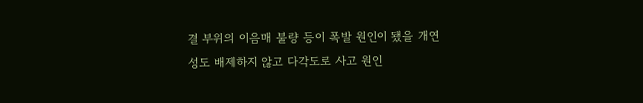결 부위의 이음매 불량 등이 폭발 원인이 됐을 개연성도 배제하지 않고 다각도로 사고 원인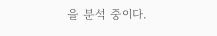을 분석 중이다.